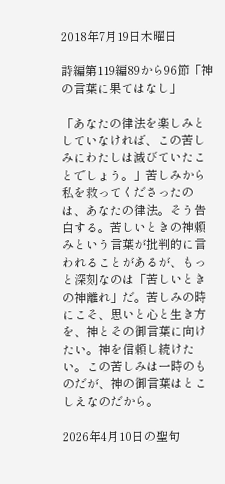2018年7月19日木曜日

詩編第119編89から96節「神の言葉に果てはなし」

「あなたの律法を楽しみとしていなければ、この苦しみにわたしは滅びていたことでしょう。」苦しみから私を救ってくださったのは、あなたの律法。そう告白する。苦しいときの神頼みという言葉が批判的に言われることがあるが、もっと深刻なのは「苦しいときの神離れ」だ。苦しみの時にこそ、思いと心と生き方を、神とその御言葉に向けたい。神を信頼し続けたい。この苦しみは一時のものだが、神の御言葉はとこしえなのだから。

2026年4月10日の聖句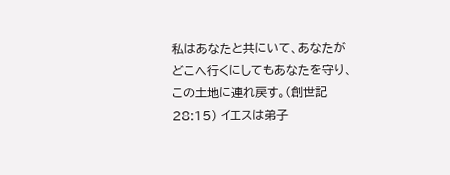私はあなたと共にいて、あなたがどこへ行くにしてもあなたを守り、この土地に連れ戻す。(創世記28:15) イエスは弟子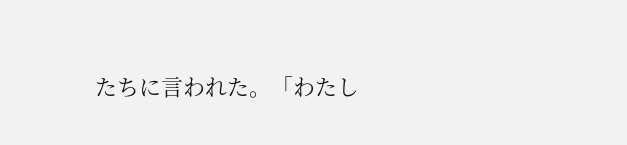たちに言われた。「わたし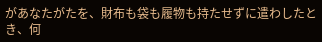があなたがたを、財布も袋も履物も持たせずに遣わしたとき、何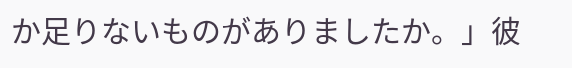か足りないものがありましたか。」彼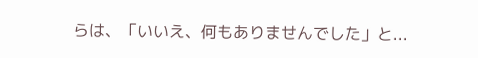らは、「いいえ、何もありませんでした」と...